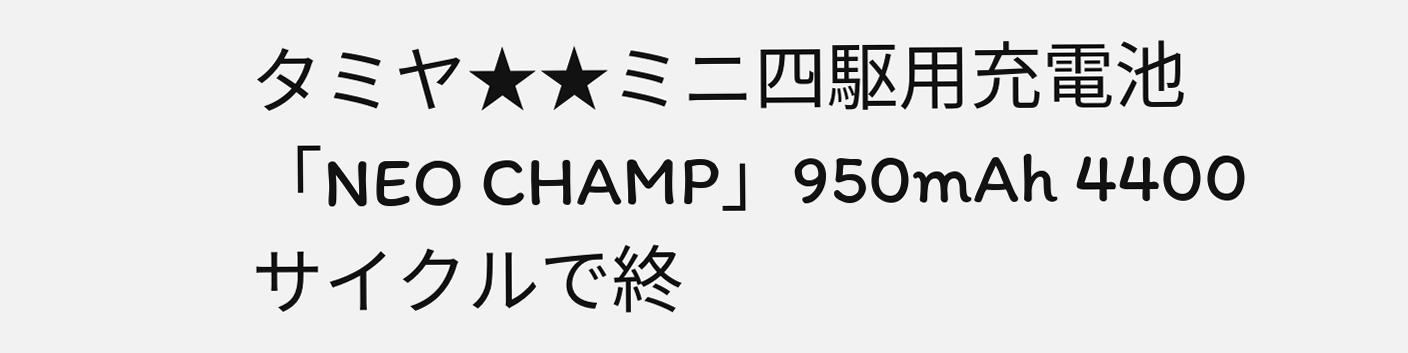タミヤ★★ミニ四駆用充電池「NEO CHAMP」950mAh 4400サイクルで終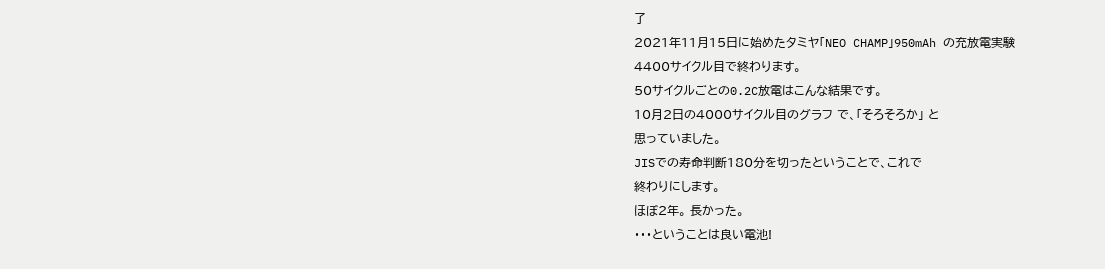了
2021年11月15日に始めたタミヤ「NEO CHAMP」950mAh の充放電実験
4400サイクル目で終わります。
50サイクルごとの0.2C放電はこんな結果です。
10月2日の4000サイクル目のグラフ で、「そろそろか」 と
思っていました。
JISでの寿命判断180分を切ったということで、これで
終わりにします。
ほぼ2年。 長かった。
・・・ということは良い電池!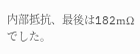内部抵抗、最後は182mΩでした。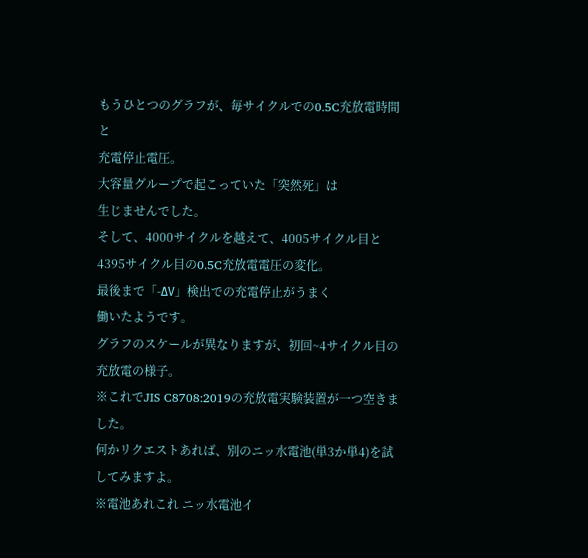もうひとつのグラフが、毎サイクルでの0.5C充放電時間と
充電停止電圧。
大容量グループで起こっていた「突然死」は
生じませんでした。
そして、4000サイクルを越えて、4005サイクル目と
4395サイクル目の0.5C充放電電圧の変化。
最後まで「-ΔV」検出での充電停止がうまく
働いたようです。
グラフのスケールが異なりますが、初回~4サイクル目の
充放電の様子。
※これでJIS C8708:2019の充放電実験装置が一つ空きました。
何かリクエストあれば、別のニッ水電池(単3か単4)を試してみますよ。
※電池あれこれ ニッ水電池イ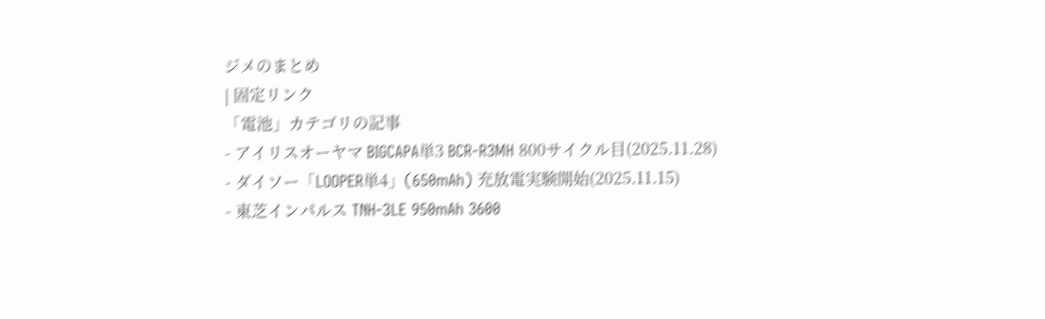ジメのまとめ
| 固定リンク
「電池」カテゴリの記事
- アイリスオーヤマ BIGCAPA単3 BCR-R3MH 800サイクル目(2025.11.28)
- ダイソー「LOOPER単4」(650mAh) 充放電実験開始(2025.11.15)
- 東芝インパルス TNH-3LE 950mAh 3600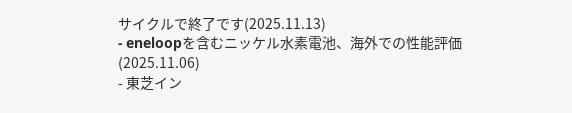サイクルで終了です(2025.11.13)
- eneloopを含むニッケル水素電池、海外での性能評価(2025.11.06)
- 東芝イン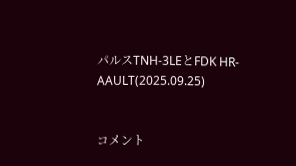パルスTNH-3LEとFDK HR-AAULT(2025.09.25)


コメント